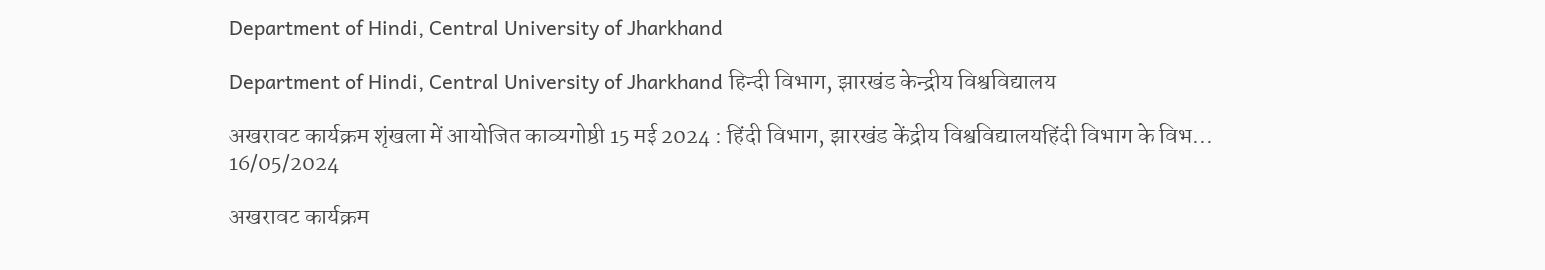Department of Hindi, Central University of Jharkhand

Department of Hindi, Central University of Jharkhand हिन्दी विभाग, झारखंड केन्द्रीय विश्वविद्यालय

अखरावट कार्यक्रम शृंखला में आयोजित काव्यगोष्ठी 15 मई 2024 : हिंदी विभाग, झारखंड केंद्रीय विश्वविद्यालयहिंदी विभाग के विभ...
16/05/2024

अखरावट कार्यक्रम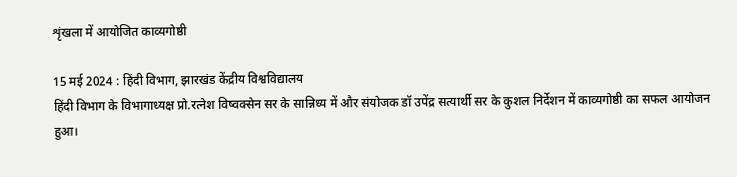शृंखला में आयोजित काव्यगोष्ठी

15 मई 2024 : हिंदी विभाग, झारखंड केंद्रीय विश्वविद्यालय
हिंदी विभाग के विभागाध्यक्ष प्रो.रत्नेश विष्वक्सेन सर के सान्निध्य में और संयोजक डॉ उपेंद्र सत्यार्थी सर के कुशल निर्देशन में काव्यगोष्ठी का सफल आयोजन हुआ।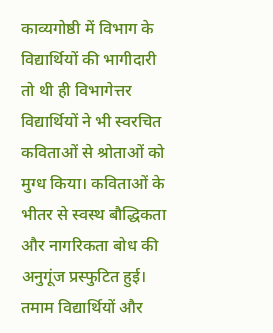काव्यगोष्ठी में विभाग के विद्यार्थियों की भागीदारी तो थी ही विभागेत्तर विद्यार्थियों ने भी स्वरचित कविताओं से श्रोताओं को मुग्ध किया। कविताओं के भीतर से स्वस्थ बौद्धिकता और नागरिकता बोध की अनुगूंज प्रस्फुटित हुई। तमाम विद्यार्थियों और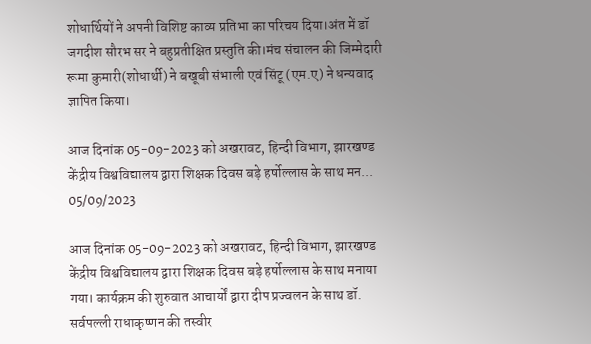शोधार्थियों ने अपनी विशिष्ट काव्य प्रतिभा का परिचय दिया।अंत में डॉ जगदीश सौरभ सर ने बहुप्रतीक्षित प्रस्तुति की।मंच संचालन की जिम्मेदारी रूमा कुमारी(शोधार्थी) ने बखूबी संभाली एवं सिंटू (एम.ए) ने धन्यवाद ज्ञापित किया।

आज दिनांक 05-09-2023 को अखरावट, हिन्दी विभाग, झारखण्ड केंद्रीय विश्वविद्यालय द्वारा शिक्षक दिवस बड़े हर्षोल्लास के साथ मन...
05/09/2023

आज दिनांक 05-09-2023 को अखरावट, हिन्दी विभाग, झारखण्ड केंद्रीय विश्वविद्यालय द्वारा शिक्षक दिवस बड़े हर्षोल्लास के साथ मनाया गया। कार्यक्रम की शुरुवात आचार्यों द्वारा दीप प्रज्वलन के साथ डॉ. सर्वपल्ली राधाकृष्णन की तस्वीर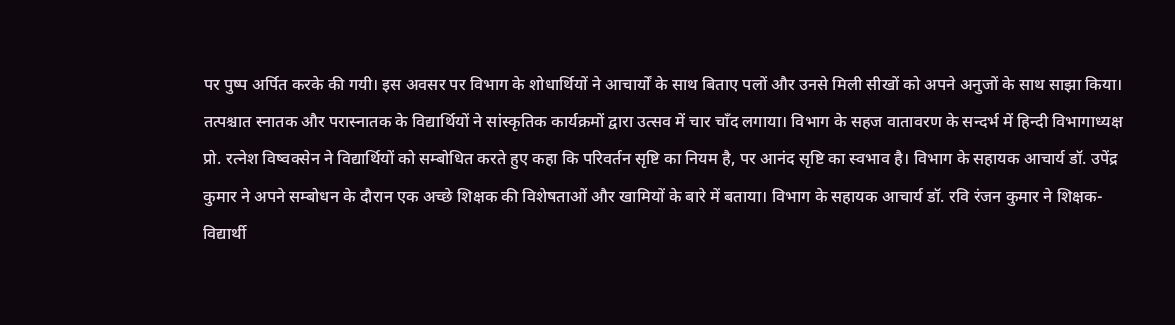पर पुष्प अर्पित करके की गयी। इस अवसर पर विभाग के शोधार्थियों ने आचार्यों के साथ बिताए पलों और उनसे मिली सीखों को अपने अनुजों के साथ साझा किया। तत्पश्चात स्नातक और परास्नातक के विद्यार्थियों ने सांस्कृतिक कार्यक्रमों द्वारा उत्सव में चार चाँद लगाया। विभाग के सहज वातावरण के सन्दर्भ में हिन्दी विभागाध्यक्ष प्रो. रत्नेश विष्वक्सेन ने विद्यार्थियों को सम्बोधित करते हुए कहा कि परिवर्तन सृष्टि का नियम है, पर आनंद सृष्टि का स्वभाव है। विभाग के सहायक आचार्य डॉ. उपेंद्र कुमार ने अपने सम्बोधन के दौरान एक अच्छे शिक्षक की विशेषताओं और खामियों के बारे में बताया। विभाग के सहायक आचार्य डॉ. रवि रंजन कुमार ने शिक्षक-विद्यार्थी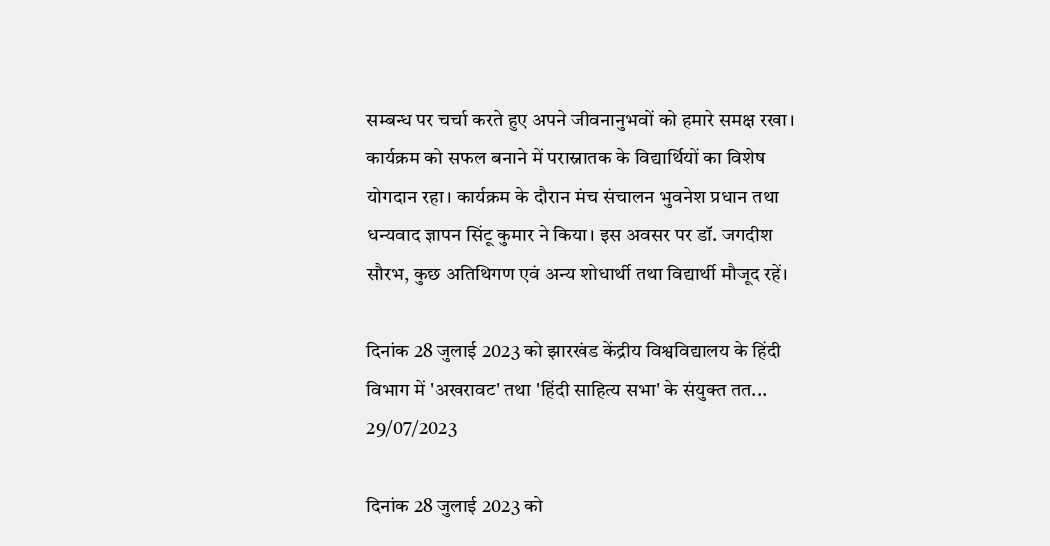सम्बन्ध पर चर्चा करते हुए अपने जीवनानुभवों को हमारे समक्ष रखा। कार्यक्रम को सफल बनाने में परास्नातक के विद्यार्थियों का विशेष योगदान रहा। कार्यक्रम के दौरान मंच संचालन भुवनेश प्रधान तथा धन्यवाद ज्ञापन सिंटू कुमार ने किया। इस अवसर पर डॉ. जगदीश सौरभ, कुछ अतिथिगण एवं अन्य शोधार्थी तथा विद्यार्थी मौजूद रहें।

दिनांक ‌28 जुलाई 2023 को झारखंड केंद्रीय विश्वविद्यालय के हिंदी विभाग में 'अखरावट' तथा 'हिंदी साहित्य सभा' के संयुक्त तत...
29/07/2023

दिनांक ‌28 जुलाई 2023 को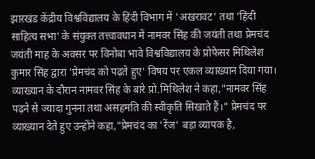झारखंड केंद्रीय विश्वविद्यालय के हिंदी विभाग में 'अखरावट' तथा 'हिंदी साहित्य सभा' के संयुक्त तत्त्वावधान में नामवर सिंह की जयंती तथा प्रेमचंद जयंती माह के अवसर पर विनोबा भावे विश्वविद्यालय के प्रोफेसर मिथिलेश कुमार सिंह द्वारा 'प्रेमचंद को पढ़ते हुए' विषय पर एकल व्याख्यान दिया गया। व्याख्यान के दौरान नामवर सिंह के बारे प्रो.मिथिलेश ने कहा,"नामवर सिंह पढ़ने से ज्यादा गुनना तथा असहमति की स्वीकृति सिखाते हैं।" प्रेमचंद पर व्याख्यान देते हुए उन्होंने कहा,"प्रेमचंद का 'रेंज' बड़ा व्यापक है,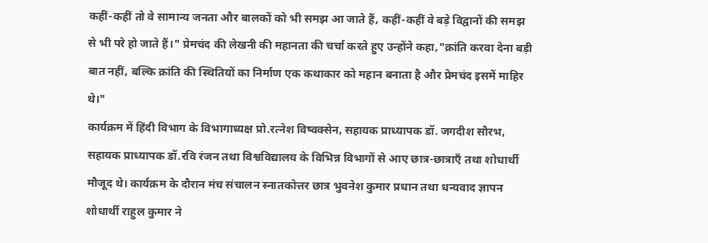कहीं-कहीं तो वे सामान्य जनता और बालकों को भी समझ आ जाते हैं, कहीं-कहीं वे बड़े विद्वानों की समझ से भी परे हो जाते हैं।" प्रेमचंद की लेखनी की महानता की चर्चा करते हुए उन्होंने कहा,"क्रांति करवा देना बड़ी बात नहीं, बल्कि क्रांति की स्थितियों का निर्माण एक कथाकार को महान बनाता है और प्रेमचंद इसमें माहिर थे‌।"
कार्यक्रम में हिंदी विभाग के विभागाध्यक्ष प्रो.रत्नेश विष्वक्सेन, सहायक प्राध्यापक डॉ. जगदीश सौरभ, सहायक प्राध्यापक डॉ.रवि रंजन तथा विश्वविद्यालय के विभिन्न विभागों से आए छात्र-छात्राएँ तथा शोधार्थी मौजूद थे। कार्यक्रम के दौरान मंच संचालन स्नातकोत्तर छात्र भुवनेश कुमार प्रधान तथा धन्यवाद ज्ञापन शोधार्थी राहुल कुमार ने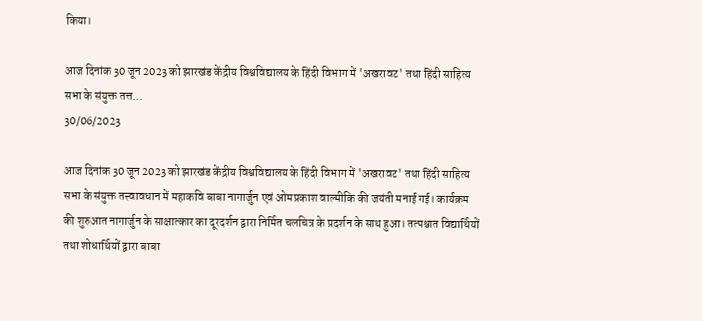किया।

आज दिनांक 30 जून 2023 को झारखंड केंद्रीय विश्वविद्यालय के हिंदी विभाग में 'अखरावट' तथा हिंदी साहित्य सभा के संयुक्त तत्त...
30/06/2023

आज दिनांक 30 जून 2023 को झारखंड केंद्रीय विश्वविद्यालय के हिंदी विभाग में 'अखरावट' तथा हिंदी साहित्य सभा के संयुक्त तत्त्वावधान में महाकवि बाबा नागार्जुन एवं ओमप्रकाश वाल्मीकि की जयंती मनाई गई। कार्यक्रम की शुरुआत नागार्जुन के साक्षात्कार का दूरदर्शन द्वारा निर्मित चलचित्र के प्रदर्शन के साथ हुआ। तत्पश्चात विद्यार्थियों तथा शोधार्थियों द्वारा बाबा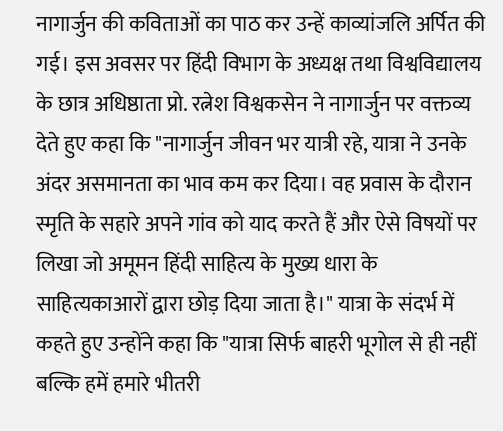नागार्जुन की कविताओं का पाठ कर उन्हें काव्यांजलि अर्पित की गई। इस अवसर पर हिंदी विभाग के अध्यक्ष तथा विश्वविद्यालय के छात्र अधिष्ठाता प्रो. रत्नेश विश्वकसेन ने नागार्जुन पर वक्तव्य देते हुए कहा कि "नागार्जुन जीवन भर यात्री रहे, यात्रा ने उनके अंदर असमानता का भाव कम कर दिया। वह प्रवास के दौरान स्मृति के सहारे अपने गांव को याद करते हैं और ऐसे विषयों पर लिखा जो अमूमन हिंदी साहित्य के मुख्य धारा के साहित्यकाआरों द्वारा छोड़ दिया जाता है।" यात्रा के संदर्भ में कहते हुए उन्होंने कहा कि "यात्रा सिर्फ बाहरी भूगोल से ही नहीं बल्कि हमें हमारे भीतरी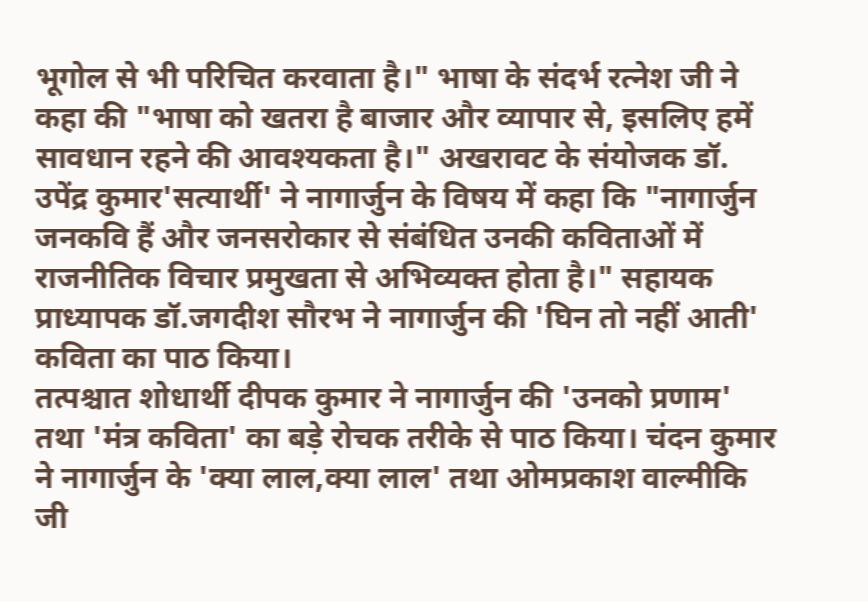भूगोल से भी परिचित करवाता है।" भाषा के संदर्भ रत्नेश जी ने कहा की "भाषा को खतरा है बाजार और व्यापार से, इसलिए हमें सावधान रहने की आवश्यकता है।" अखरावट के संयोजक डॉ. उपेंद्र कुमार'सत्यार्थी' ने नागार्जुन के विषय में कहा कि "नागार्जुन जनकवि हैं और जनसरोकार से संबंधित उनकी कविताओं में राजनीतिक विचार प्रमुखता से अभिव्यक्त होता है।" सहायक प्राध्यापक डॉ.जगदीश सौरभ ने नागार्जुन की 'घिन तो नहीं आती' कविता का पाठ किया।
तत्पश्चात शोधार्थी दीपक कुमार ने नागार्जुन की 'उनको प्रणाम' तथा 'मंत्र कविता' का बड़े रोचक तरीके से पाठ किया। चंदन कुमार ने नागार्जुन के 'क्या लाल,क्या लाल' तथा ओमप्रकाश वाल्मीकि जी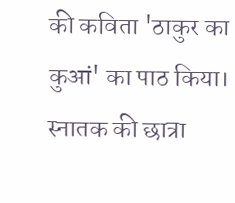की कविता 'ठाकुर का कुआं' का पाठ किया। स्नातक की छात्रा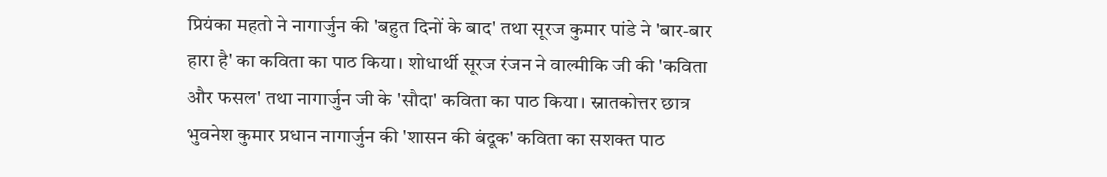प्रियंका महतो ने नागार्जुन की 'बहुत दिनों के बाद' तथा सूरज कुमार पांडे ने 'बार-बार हारा है' का कविता का पाठ किया। शोधार्थी सूरज रंजन ने वाल्मीकि जी की 'कविता और फसल' तथा नागार्जुन जी के 'सौदा' कविता का पाठ किया। स्नातकोत्तर छात्र भुवनेश कुमार प्रधान नागार्जुन की 'शासन की बंदूक' कविता का सशक्त पाठ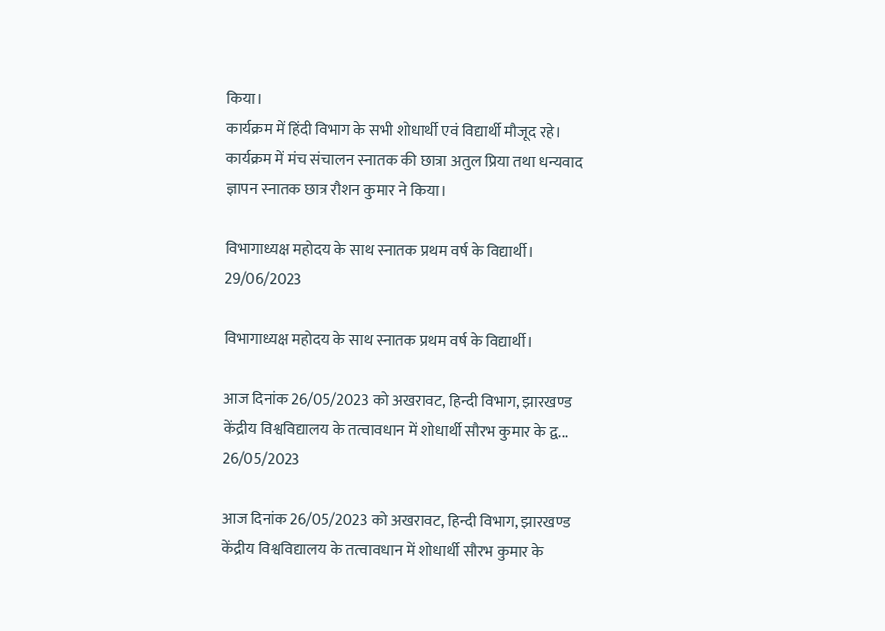किया।
कार्यक्रम में हिंदी विभाग के सभी शोधार्थी एवं विद्यार्थी मौजूद रहे। कार्यक्रम में मंच संचालन स्नातक की छात्रा अतुल प्रिया तथा धन्यवाद ज्ञापन स्नातक छात्र रौशन कुमार ने किया।

विभागाध्यक्ष महोदय के साथ स्नातक प्रथम वर्ष के विद्यार्थी।
29/06/2023

विभागाध्यक्ष महोदय के साथ स्नातक प्रथम वर्ष के विद्यार्थी।

आज दिनांक 26/05/2023 को अखरावट, हिन्दी विभाग, झारखण्ड केंद्रीय विश्वविद्यालय के तत्वावधान में शोधार्थी सौरभ कुमार के द्व...
26/05/2023

आज दिनांक 26/05/2023 को अखरावट, हिन्दी विभाग, झारखण्ड केंद्रीय विश्वविद्यालय के तत्वावधान में शोधार्थी सौरभ कुमार के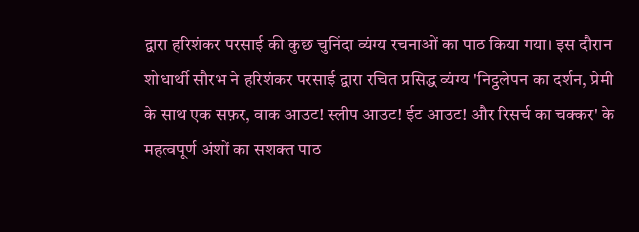द्वारा हरिशंकर परसाई की कुछ चुनिंदा व्यंग्य रचनाओं का पाठ किया गया। इस दौरान शोधार्थी सौरभ ने हरिशंकर परसाई द्वारा रचित प्रसिद्ध व्यंग्य 'निट्ठलेपन का दर्शन, प्रेमी के साथ एक सफ़र, वाक आउट! स्लीप आउट! ईट आउट! और रिसर्च का चक्कर' के महत्वपूर्ण अंशों का सशक्त पाठ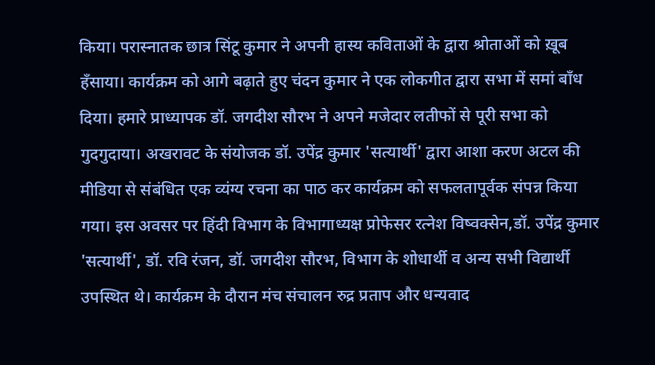किया। परास्नातक छात्र सिंटू कुमार ने अपनी हास्य कविताओं के द्वारा श्रोताओं को ख़ूब हँसाया। कार्यक्रम को आगे बढ़ाते हुए चंदन कुमार ने एक लोकगीत द्वारा सभा में समां बाँध दिया। हमारे प्राध्यापक डॉ. जगदीश सौरभ ने अपने मजेदार लतीफों से पूरी सभा को गुदगुदाया। अखरावट के संयोजक डॉ. उपेंद्र कुमार 'सत्यार्थी' द्वारा आशा करण अटल की मीडिया से संबंधित एक व्यंग्य रचना का पाठ कर कार्यक्रम को सफलतापूर्वक संपन्न किया गया। इस अवसर पर हिंदी विभाग के विभागाध्यक्ष प्रोफेसर रत्नेश विष्वक्सेन,डॉ. उपेंद्र कुमार 'सत्यार्थी', डॉ. रवि रंजन, डॉ. जगदीश सौरभ, विभाग के शोधार्थी व अन्य सभी विद्यार्थी उपस्थित थे। कार्यक्रम के दौरान मंच संचालन रुद्र प्रताप और धन्यवाद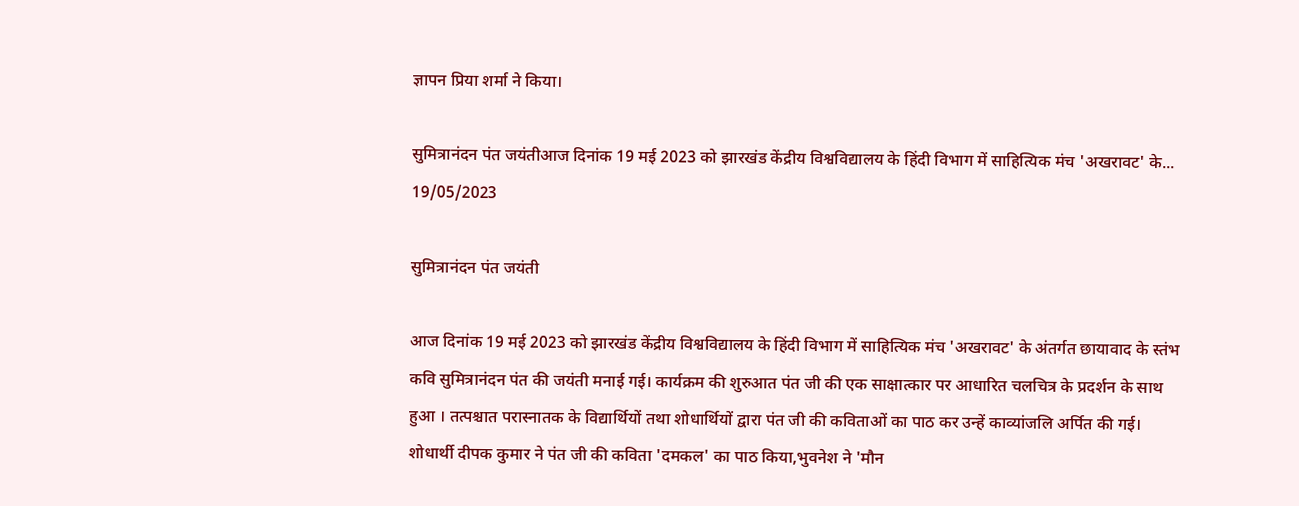ज्ञापन प्रिया शर्मा ने किया।

सुमित्रानंदन पंत जयंतीआज दिनांक 19 मई 2023 को झारखंड केंद्रीय विश्वविद्यालय के हिंदी विभाग में साहित्यिक मंच 'अखरावट' के...
19/05/2023

सुमित्रानंदन पंत जयंती

आज दिनांक 19 मई 2023 को झारखंड केंद्रीय विश्वविद्यालय के हिंदी विभाग में साहित्यिक मंच 'अखरावट' के अंतर्गत छायावाद के स्तंभ कवि सुमित्रानंदन पंत की जयंती मनाई गई। कार्यक्रम की शुरुआत पंत जी की एक साक्षात्कार पर आधारित चलचित्र के प्रदर्शन के साथ हुआ । तत्पश्चात परास्नातक के विद्यार्थियों तथा शोधार्थियों द्वारा पंत जी की कविताओं का पाठ कर उन्हें काव्यांजलि अर्पित की गई।
शोधार्थी दीपक कुमार ने पंत जी की कविता 'दमकल' का पाठ किया,भुवनेश ने 'मौन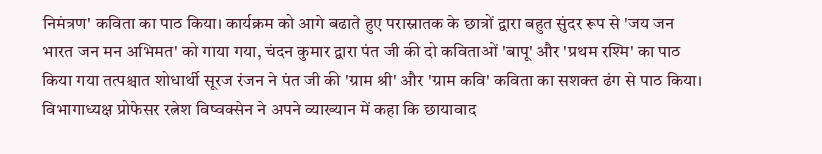निमंत्रण' कविता का पाठ किया। कार्यक्रम को आगे बढाते हुए परास्नातक के छात्रों द्वारा बहुत सुंदर रूप से 'जय जन भारत जन मन अभिमत' को गाया गया, चंदन कुमार द्वारा पंत जी की दो कविताओं 'बापू' और 'प्रथम रश्मि' का पाठ किया गया तत्पश्चात शोधार्थी सूरज रंजन ने पंत जी की 'ग्राम श्री' और 'ग्राम कवि' कविता का सशक्त ढंग से पाठ किया। विभागाध्यक्ष प्रोफेसर रत्नेश विष्वक्सेन ने अपने व्याख्यान में कहा कि छायावाद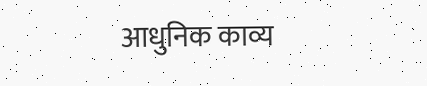आधुनिक काव्य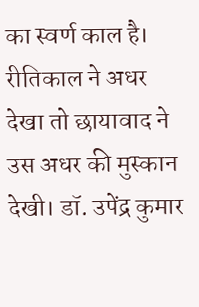का स्वर्ण काल है। रीतिकाल ने अधर देखा तो छायावाद ने उस अधर की मुस्कान देखी। डॉ. उपेंद्र कुमार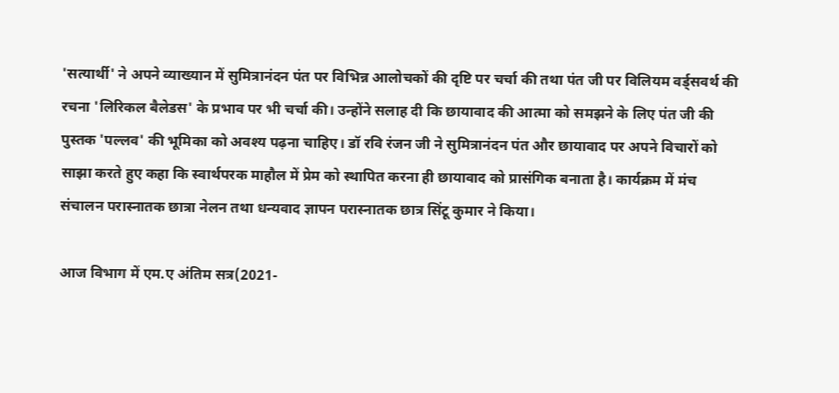'सत्यार्थी' ने अपने व्याख्यान में सुमित्रानंदन पंत पर विभिन्न आलोचकों की दृष्टि पर चर्चा की तथा पंत जी पर विलियम वर्ड्सवर्थ की रचना 'लिरिकल बैलेडस' के प्रभाव पर भी चर्चा की। उन्होंने सलाह दी कि छायावाद की आत्मा को समझने के लिए पंत जी की पुस्तक 'पल्लव' की भूमिका को अवश्य पढ़ना चाहिए। डॉ रवि रंजन जी ने सुमित्रानंदन पंत और छायावाद पर अपने विचारों को साझा करते हुए कहा कि स्वार्थपरक माहौल में प्रेम को स्थापित करना ही छायावाद को प्रासंगिक बनाता है। कार्यक्रम में मंच संचालन परास्नातक छात्रा नेलन तथा धन्यवाद ज्ञापन परास्नातक छात्र सिंटू कुमार ने किया।

आज विभाग में एम.ए अंतिम सत्र(2021-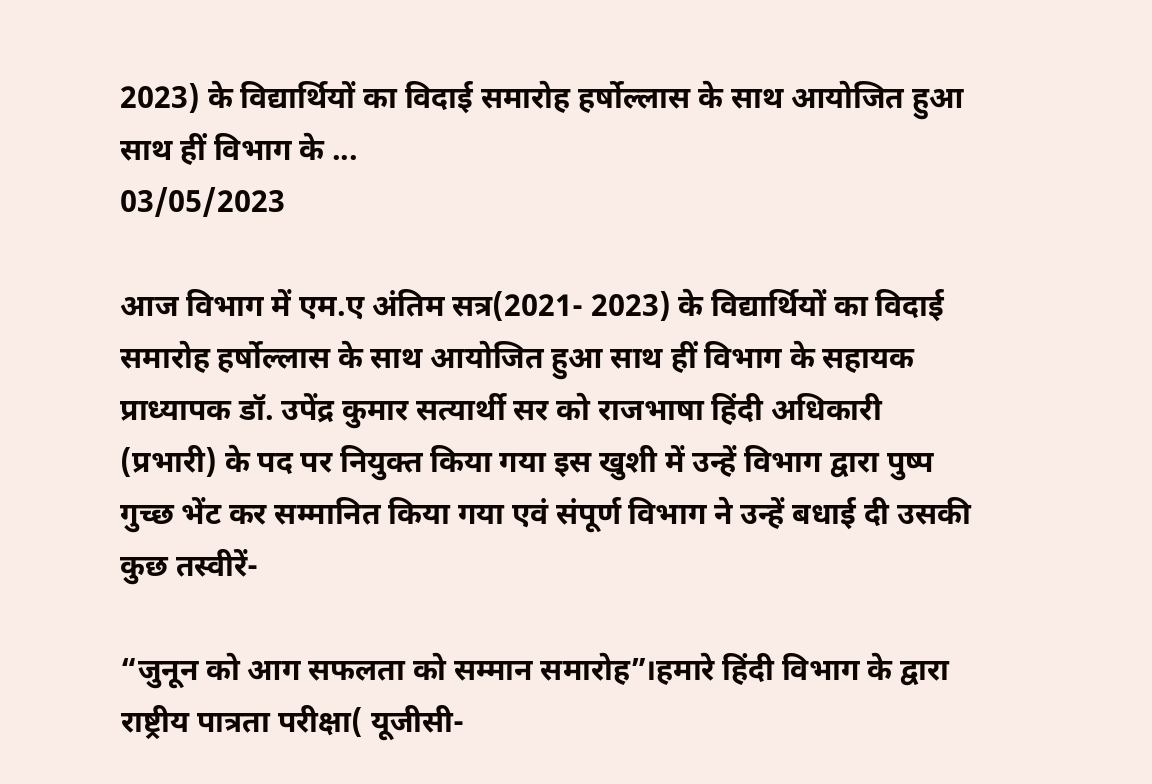2023) के विद्यार्थियों का विदाई समारोह हर्षोल्लास के साथ आयोजित हुआ साथ हीं विभाग के ...
03/05/2023

आज विभाग में एम.ए अंतिम सत्र(2021- 2023) के विद्यार्थियों का विदाई समारोह हर्षोल्लास के साथ आयोजित हुआ साथ हीं विभाग के सहायक प्राध्यापक डॉ. उपेंद्र कुमार सत्यार्थी सर को राजभाषा हिंदी अधिकारी (प्रभारी) के पद पर नियुक्त किया गया इस खुशी में उन्हें विभाग द्वारा पुष्प गुच्छ भेंट कर सम्मानित किया गया एवं संपूर्ण विभाग ने उन्हें बधाई दी उसकी कुछ तस्वीरें-

“जुनून को आग सफलता को सम्मान समारोह”।हमारे हिंदी विभाग के द्वारा राष्ट्रीय पात्रता परीक्षा( यूजीसी-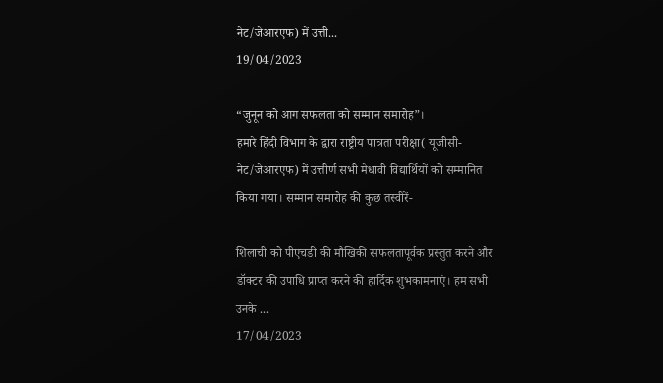नेट/जेआरएफ) में उत्ती...
19/04/2023

“जुनून को आग सफलता को सम्मान समारोह”।
हमारे हिंदी विभाग के द्वारा राष्ट्रीय पात्रता परीक्षा( यूजीसी-नेट/जेआरएफ) में उत्तीर्ण सभी मेधावी विद्यार्थियों को सम्मानित किया गया। सम्मान समारोह की कुछ तस्वीरें-

शिलाची को पीएचडी की मौखिकी सफलतापूर्वक प्रस्तुत करने और डॉक्टर की उपाधि प्राप्त करने की हार्दिक शुभकामनाएं। हम सभी उनके ...
17/04/2023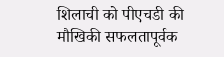शिलाची को पीएचडी की मौखिकी सफलतापूर्वक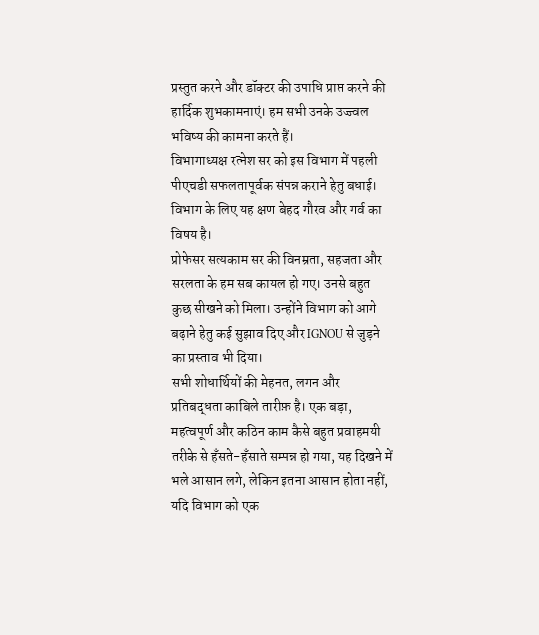प्रस्तुत करने और डॉक्टर की उपाधि प्राप्त करने की हार्दिक शुभकामनाएं। हम सभी उनके उज्ज्वल भविष्य की कामना करते हैं।
विभागाध्यक्ष रत्नेश सर को इस विभाग में पहली पीएचडी सफलतापूर्वक संपन्न कराने हेतु बधाई।
विभाग के लिए यह क्षण बेहद गौरव और गर्व का विषय है।
प्रोफेसर सत्यकाम सर की विनम्रता, सहजता और सरलता के हम सब कायल हो गए। उनसे बहुत कुछ सीखने को मिला। उन्होंने विभाग को आगे बढ़ाने हेतु कई सुझाव दिए और IGNOU से जुड़ने का प्रस्ताव भी दिया।
सभी शोधार्थियों की मेहनत, लगन और प्रतिबद्धता काबिले तारीफ़ है। एक बड़ा, महत्वपूर्ण और कठिन काम कैसे बहुत प्रवाहमयी तरीके से हँसते-हँसाते सम्पन्न हो गया, यह दिखने में भले आसान लगे, लेकिन इतना आसान होता नहीं, यदि विभाग को एक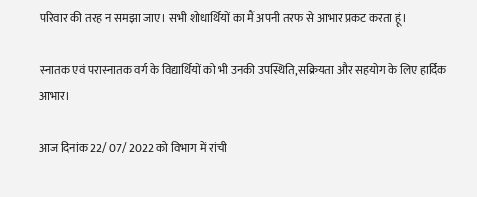परिवार की तरह न समझा जाए। सभी शोधार्थियों का मैं अपनी तरफ से आभार प्रकट करता हूं।

स्नातक एवं परास्नातक वर्ग के विद्यार्थियों को भी उनकी उपस्थिति,सक्रियता और सहयोग के लिए हार्दिक आभार।

आज दिनांक 22/ 07/ 2022 को विभाग में रांची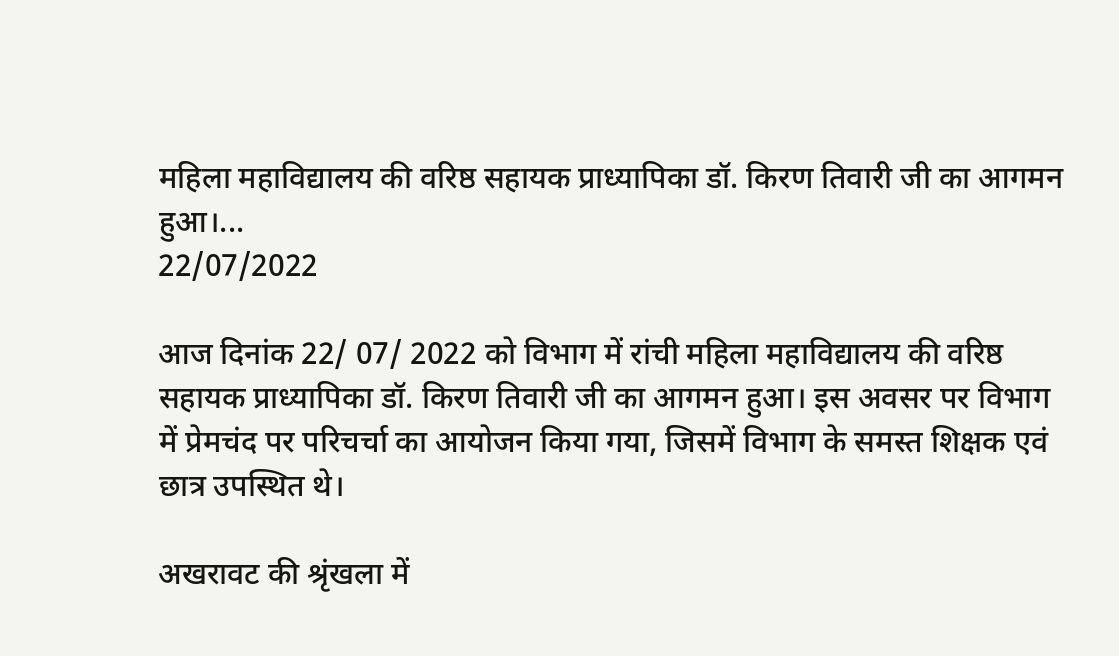महिला महाविद्यालय की वरिष्ठ सहायक प्राध्यापिका डॉ. किरण तिवारी जी का आगमन हुआ।...
22/07/2022

आज दिनांक 22/ 07/ 2022 को विभाग में रांची महिला महाविद्यालय की वरिष्ठ सहायक प्राध्यापिका डॉ. किरण तिवारी जी का आगमन हुआ। इस अवसर पर विभाग में प्रेमचंद पर परिचर्चा का आयोजन किया गया, जिसमें विभाग के समस्त शिक्षक एवं छात्र उपस्थित थे।

अखरावट की श्रृंखला में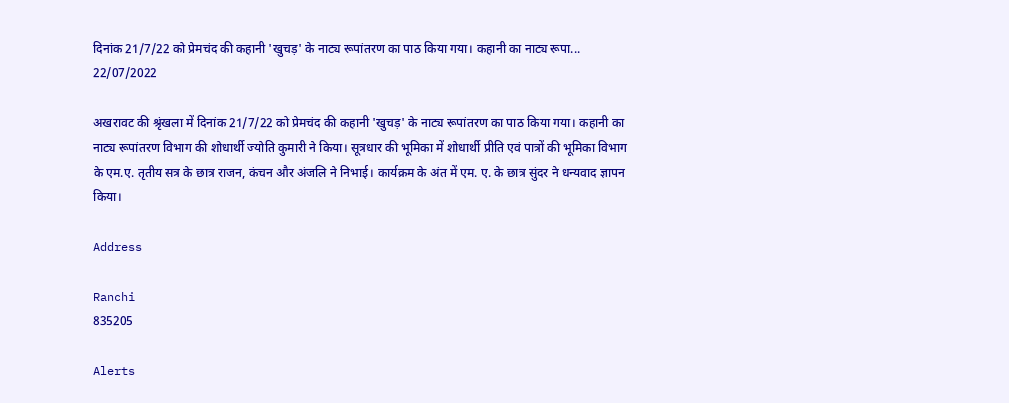दिनांक 21/7/22 को प्रेमचंद की कहानी 'खुचड़' के नाट्य रूपांतरण का पाठ किया गया। कहानी का नाट्य रूपा...
22/07/2022

अखरावट की श्रृंखला में दिनांक 21/7/22 को प्रेमचंद की कहानी 'खुचड़' के नाट्य रूपांतरण का पाठ किया गया। कहानी का नाट्य रूपांतरण विभाग की शोधार्थी ज्योति कुमारी ने किया। सूत्रधार की भूमिका में शोधार्थी प्रीति एवं पात्रों की भूमिका विभाग के एम.ए. तृतीय सत्र के छात्र राजन, कंचन और अंजलि ने निभाई। कार्यक्रम के अंत में एम. ए. के छात्र सुंदर ने धन्यवाद ज्ञापन किया।

Address

Ranchi
835205

Alerts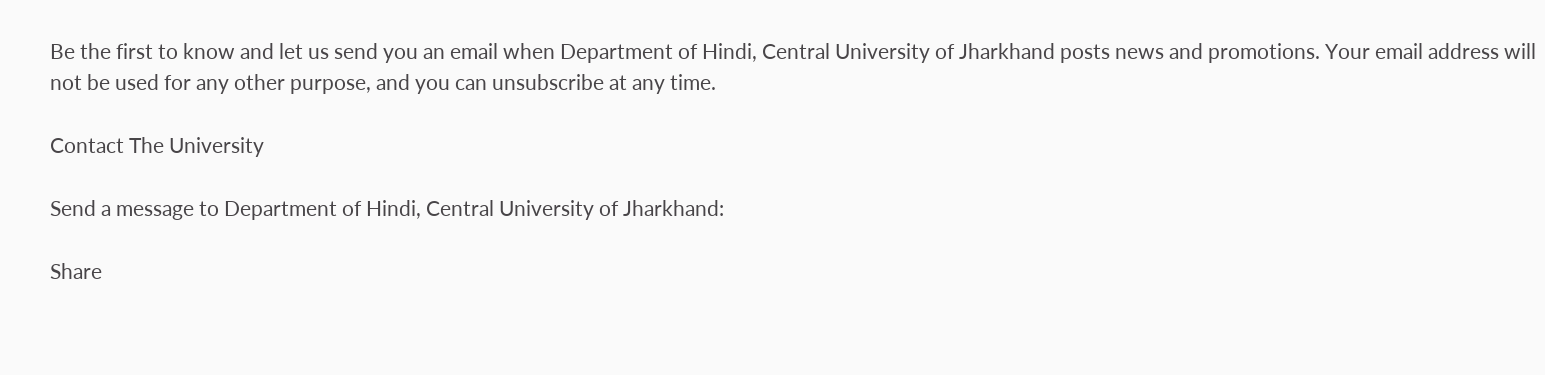Be the first to know and let us send you an email when Department of Hindi, Central University of Jharkhand posts news and promotions. Your email address will not be used for any other purpose, and you can unsubscribe at any time.

Contact The University

Send a message to Department of Hindi, Central University of Jharkhand:

Share